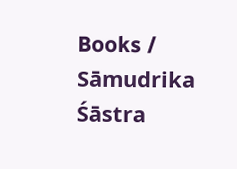Books / Sāmudrika Śāstra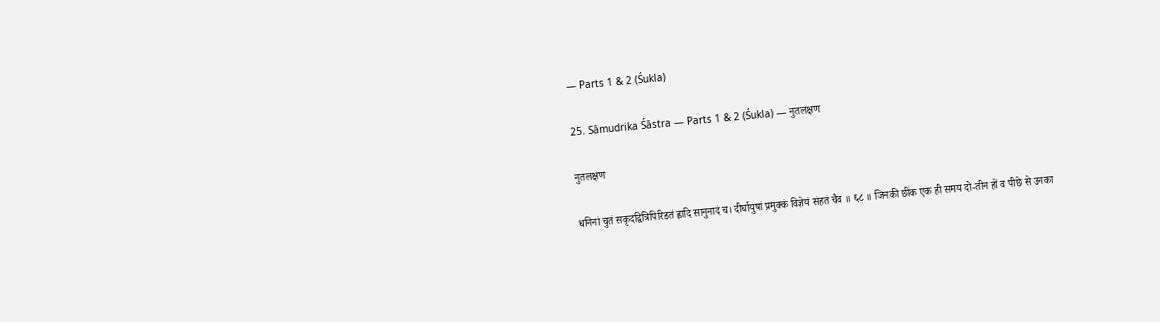— Parts 1 & 2 (Śukla)

25. Sāmudrika Śāstra — Parts 1 & 2 (Śukla) — नुतलक्षण

नुतलक्षण

धनिनां चुतं सकृदद्वित्रिपिरिडतं ह्वादि सानुनादं च। दीर्घायुषां प्रमुक्कं विज्ञेयं संहतं चैव ॥ ६८ ॥ जिनकी छींक एक ही समय दो-तीन हों व पीछे से उनका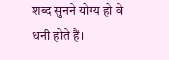शब्द सुनने योग्य हो वे धनी होते हैं।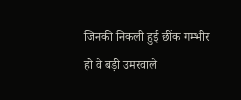जिनकी निकली हुई छींक गम्भीर हो वे बड़ी उमरवाले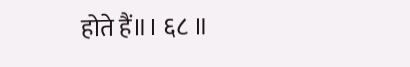होते हैं॥। ६८ ॥